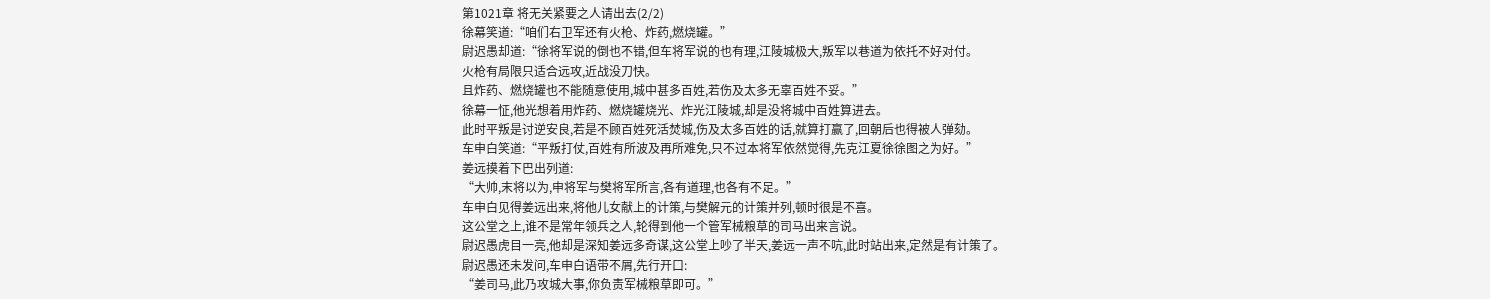第1021章 将无关紧要之人请出去(2/2)
徐幕笑道:“咱们右卫军还有火枪、炸药,燃烧罐。”
尉迟愚却道:“徐将军说的倒也不错,但车将军说的也有理,江陵城极大,叛军以巷道为依托不好对付。
火枪有局限只适合远攻,近战没刀快。
且炸药、燃烧罐也不能随意使用,城中甚多百姓,若伤及太多无辜百姓不妥。”
徐幕一怔,他光想着用炸药、燃烧罐烧光、炸光江陵城,却是没将城中百姓算进去。
此时平叛是讨逆安良,若是不顾百姓死活焚城,伤及太多百姓的话,就算打赢了,回朝后也得被人弹劾。
车申白笑道:“平叛打仗,百姓有所波及再所难免,只不过本将军依然觉得,先克江夏徐徐图之为好。”
姜远摸着下巴出列道:
“大帅,末将以为,申将军与樊将军所言,各有道理,也各有不足。”
车申白见得姜远出来,将他儿女献上的计策,与樊解元的计策并列,顿时很是不喜。
这公堂之上,谁不是常年领兵之人,轮得到他一个管军械粮草的司马出来言说。
尉迟愚虎目一亮,他却是深知姜远多奇谋,这公堂上吵了半天,姜远一声不吭,此时站出来,定然是有计策了。
尉迟愚还未发问,车申白语带不屑,先行开口:
“姜司马,此乃攻城大事,你负责军械粮草即可。”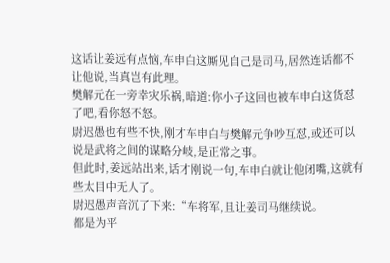这话让姜远有点恼,车申白这厮见自己是司马,居然连话都不让他说,当真岂有此理。
樊解元在一旁幸灾乐祸,暗道:你小子这回也被车申白这货怼了吧,看你怒不怒。
尉迟愚也有些不快,刚才车申白与樊解元争吵互怼,或还可以说是武将之间的谋略分岐,是正常之事。
但此时,姜远站出来,话才刚说一句,车申白就让他闭嘴,这就有些太目中无人了。
尉迟愚声音沉了下来:“车将军,且让姜司马继续说。
都是为平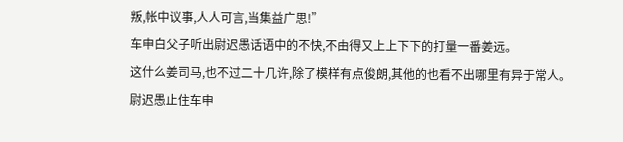叛,帐中议事,人人可言,当集益广思!”
车申白父子听出尉迟愚话语中的不快,不由得又上上下下的打量一番姜远。
这什么姜司马,也不过二十几许,除了模样有点俊朗,其他的也看不出哪里有异于常人。
尉迟愚止住车申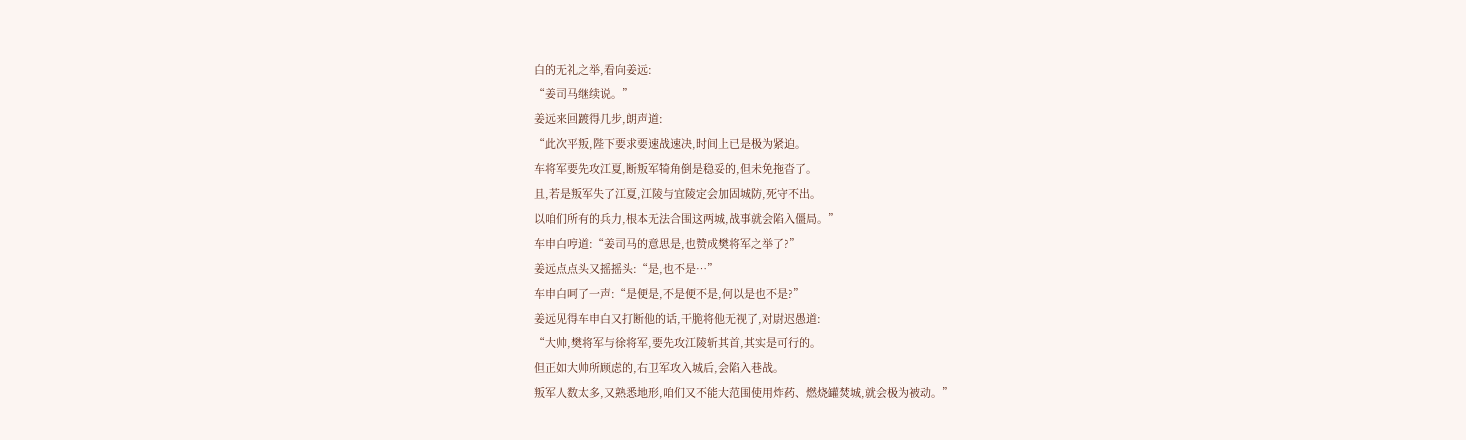白的无礼之举,看向姜远:
“姜司马继续说。”
姜远来回踱得几步,朗声道:
“此次平叛,陛下要求要速战速决,时间上已是极为紧迫。
车将军要先攻江夏,断叛军犄角倒是稳妥的,但未免拖沓了。
且,若是叛军失了江夏,江陵与宜陵定会加固城防,死守不出。
以咱们所有的兵力,根本无法合围这两城,战事就会陷入僵局。”
车申白哼道:“姜司马的意思是,也赞成樊将军之举了?”
姜远点点头又摇摇头:“是,也不是…”
车申白呵了一声:“是便是,不是便不是,何以是也不是?”
姜远见得车申白又打断他的话,干脆将他无视了,对尉迟愚道:
“大帅,樊将军与徐将军,要先攻江陵斩其首,其实是可行的。
但正如大帅所顾虑的,右卫军攻入城后,会陷入巷战。
叛军人数太多,又熟悉地形,咱们又不能大范围使用炸药、燃烧罐焚城,就会极为被动。”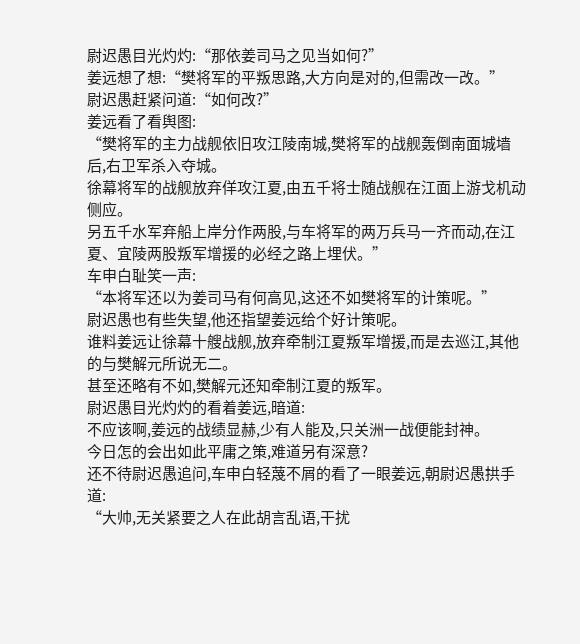尉迟愚目光灼灼:“那依姜司马之见当如何?”
姜远想了想:“樊将军的平叛思路,大方向是对的,但需改一改。”
尉迟愚赶紧问道:“如何改?”
姜远看了看舆图:
“樊将军的主力战舰依旧攻江陵南城,樊将军的战舰轰倒南面城墙后,右卫军杀入夺城。
徐幕将军的战舰放弃佯攻江夏,由五千将士随战舰在江面上游戈机动侧应。
另五千水军弃船上岸分作两股,与车将军的两万兵马一齐而动,在江夏、宜陵两股叛军增援的必经之路上埋伏。”
车申白耻笑一声:
“本将军还以为姜司马有何高见,这还不如樊将军的计策呢。”
尉迟愚也有些失望,他还指望姜远给个好计策呢。
谁料姜远让徐幕十艘战舰,放弃牵制江夏叛军增援,而是去巡江,其他的与樊解元所说无二。
甚至还略有不如,樊解元还知牵制江夏的叛军。
尉迟愚目光灼灼的看着姜远,暗道:
不应该啊,姜远的战绩显赫,少有人能及,只关洲一战便能封神。
今日怎的会出如此平庸之策,难道另有深意?
还不待尉迟愚追问,车申白轻蔑不屑的看了一眼姜远,朝尉迟愚拱手道:
“大帅,无关紧要之人在此胡言乱语,干扰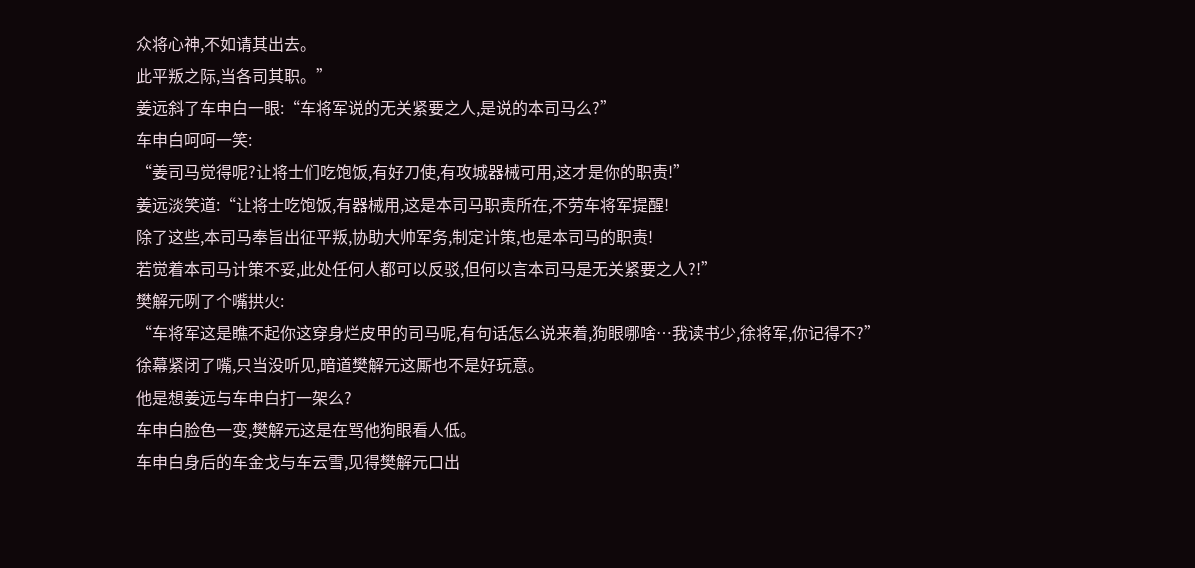众将心神,不如请其出去。
此平叛之际,当各司其职。”
姜远斜了车申白一眼:“车将军说的无关紧要之人,是说的本司马么?”
车申白呵呵一笑:
“姜司马觉得呢?让将士们吃饱饭,有好刀使,有攻城器械可用,这才是你的职责!”
姜远淡笑道:“让将士吃饱饭,有器械用,这是本司马职责所在,不劳车将军提醒!
除了这些,本司马奉旨出征平叛,协助大帅军务,制定计策,也是本司马的职责!
若觉着本司马计策不妥,此处任何人都可以反驳,但何以言本司马是无关紧要之人?!”
樊解元咧了个嘴拱火:
“车将军这是瞧不起你这穿身烂皮甲的司马呢,有句话怎么说来着,狗眼哪啥…我读书少,徐将军,你记得不?”
徐幕紧闭了嘴,只当没听见,暗道樊解元这厮也不是好玩意。
他是想姜远与车申白打一架么?
车申白脸色一变,樊解元这是在骂他狗眼看人低。
车申白身后的车金戈与车云雪,见得樊解元口出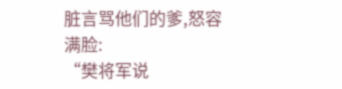脏言骂他们的爹,怒容满脸:
“樊将军说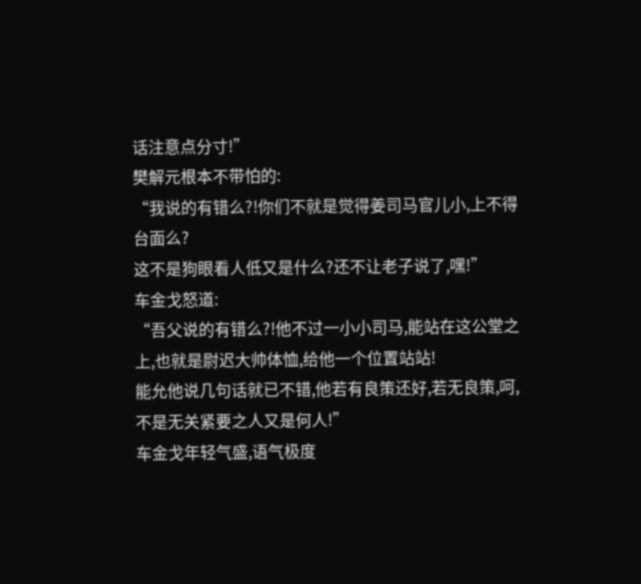话注意点分寸!”
樊解元根本不带怕的:
“我说的有错么?!你们不就是觉得姜司马官儿小,上不得台面么?
这不是狗眼看人低又是什么?还不让老子说了,嘿!”
车金戈怒道:
“吾父说的有错么?!他不过一小小司马,能站在这公堂之上,也就是尉迟大帅体恤,给他一个位置站站!
能允他说几句话就已不错,他若有良策还好,若无良策,呵,不是无关紧要之人又是何人!”
车金戈年轻气盛,语气极度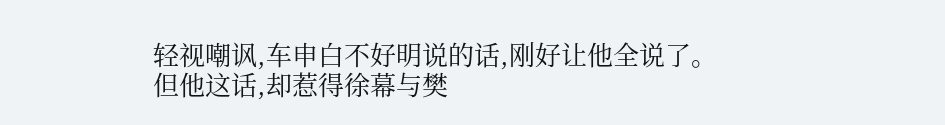轻视嘲讽,车申白不好明说的话,刚好让他全说了。
但他这话,却惹得徐幕与樊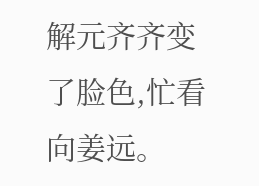解元齐齐变了脸色,忙看向姜远。